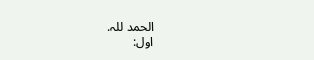الحمد للہ.
اول: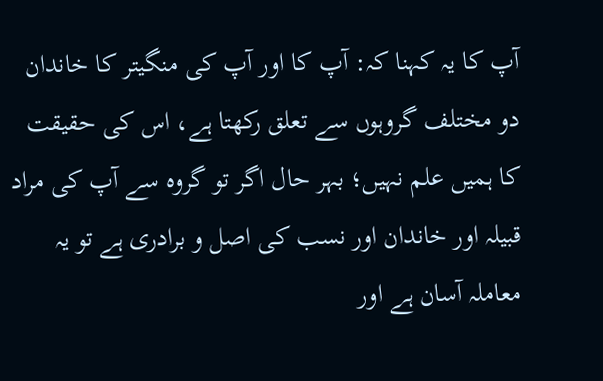آپ كا يہ كہنا كہ: آپ كا اور آپ كى منگيتر كا خاندان دو مختلف گروہوں سے تعلق ركھتا ہے، اس كى حقيقت كا ہميں علم نہيں؛ بہر حال اگر تو گروہ سے آپ كى مراد قبيلہ اور خاندان اور نسب كى اصل و برادرى ہے تو يہ معاملہ آسان ہے اور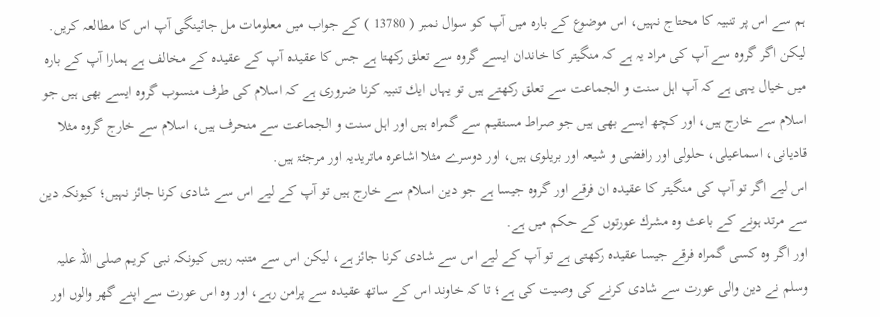ہم سے اس پر تنبيہ كا محتاج نہيں، اس موضوع كے بارہ ميں آپ كو سوال نمبر ( 13780 ) كے جواب ميں معلومات مل جائينگى آپ اس كا مطالعہ كريں.
ليكن اگر گروہ سے آپ كى مراد يہ ہے كہ منگيتر كا خاندان ايسے گروہ سے تعلق ركھتا ہے جس كا عقيدہ آپ كے عقيدہ كے مخالف ہے ہمارا آپ كے بارہ ميں خيال يہى ہے كہ آپ اہل سنت و الجماعت سے تعلق ركھتے ہيں تو يہاں ايك تنبيہ كرنا ضرورى ہے كہ اسلام كى طرف منسوب گروہ ايسے بھى ہيں جو اسلام سے خارج ہيں، اور كچھ ايسے بھى ہيں جو صراط مستقيم سے گمراہ ہيں اور اہل سنت و الجماعت سے منحرف ہيں، اسلام سے خارج گروہ مثلا قاديانى، اسماعيلى، حلولى اور رافضى و شيعہ اور بريلوى ہيں، اور دوسرے مثلا اشاعرہ ماتريديہ اور مرجئۃ ہيں.
اس ليے اگر تو آپ كى منگيتر كا عقيدہ ان فرقے اور گروہ جيسا ہے جو دين اسلام سے خارج ہيں تو آپ كے ليے اس سے شادى كرنا جائز نہيں؛ كيونكہ دين سے مرتد ہونے كے باعث وہ مشرك عورتوں كے حكم ميں ہے.
اور اگر وہ كسى گمراہ فرقے جيسا عقيدہ ركھتى ہے تو آپ كے ليے اس سے شادى كرنا جائز ہے، ليكن اس سے متنبہ رہيں كيونكہ نبى كريم صلى اللہ عليہ وسلم نے دين والى عورت سے شادى كرنے كى وصيت كى ہے؛ تا كہ خاوند اس كے ساتھ عقيدہ سے پرامن رہے، اور وہ اس عورت سے اپنے گھر والوں اور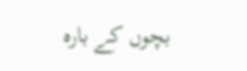بچوں كے بارہ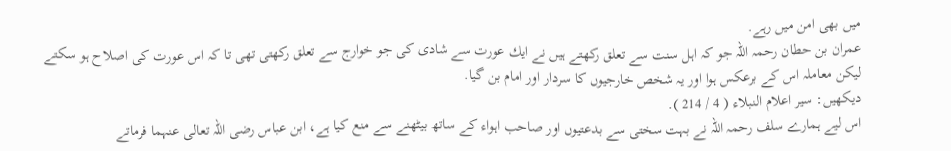ميں بھى امن ميں رہے.
عمران بن حطان رحمہ اللہ جو كہ اہل سنت سے تعلق ركھتے ہيں نے ايك عورت سے شادى كى جو خوارج سے تعلق ركھتى تھى تا كہ اس عورت كى اصلاح ہو سكتے ليكن معاملہ اس كے برعكس ہوا اور يہ شخص خارجيوں كا سردار اور امام بن گيا.
ديكھيں: سير اعلام النبلاء ( 4 / 214 ).
اس ليے ہمارے سلف رحمہ اللہ نے بہت سختى سے بدعتيوں اور صاحب اہواء كے ساتھ بيٹھنے سے منع كيا ہے، ابن عباس رضى اللہ تعالى عنہما فرماتے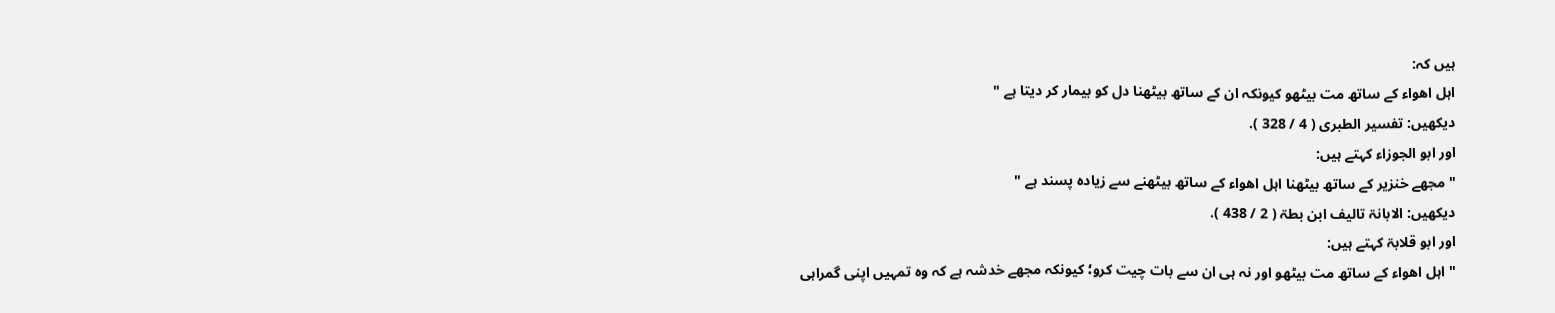ہيں كہ:
اہل اھواء كے ساتھ مت بيٹھو كيونكہ ان كے ساتھ بيٹھنا دل كو بيمار كر ديتا ہے "
ديكھيں: تفسير الطبرى ( 4 / 328 ).
اور ابو الجوزاء كہتے ہيں:
" مجھے خنزير كے ساتھ بيٹھنا اہل اھواء كے ساتھ بيٹھنے سے زيادہ پسند ہے "
ديكھيں: الابانۃ تاليف ابن بطۃ ( 2 / 438 ).
اور ابو قلابۃ كہتے ہيں:
" اہل اھواء كے ساتھ مت بيٹھو اور نہ ہى ان سے بات چيت كرو؛ كيونكہ مجھے خدشہ ہے كہ وہ تمہيں اپنى گمراہى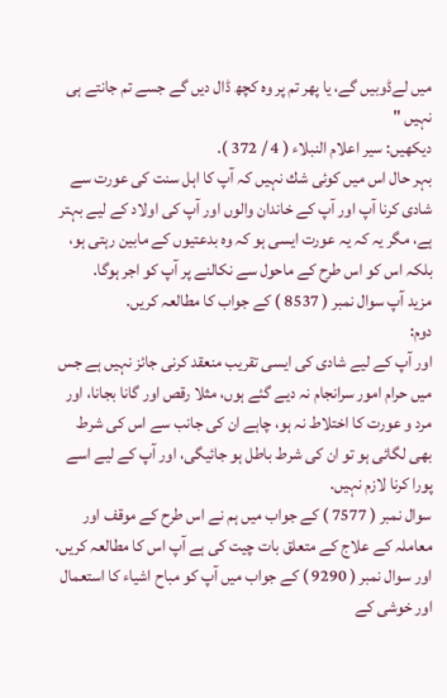ميں لےڈوبيں گے، يا پھر تم پر وہ كچھ ڈال ديں گے جسے تم جانتے ہى نہيں "
ديكھيں: سير اعلام النبلاء ( 4 / 372 ).
بہر حال اس ميں كوئى شك نہيں كہ آپ كا اہل سنت كى عورت سے شادى كرنا آپ اور آپ كے خاندان والوں اور آپ كى اولاد كے ليے بہتر ہے، مگر يہ كہ يہ عورت ايسى ہو كہ وہ بدعتيوں كے مابين رہتى ہو، بلكہ اس كو اس طرح كے ماحول سے نكالنے پر آپ كو اجر ہوگا.
مزيد آپ سوال نمبر ( 8537 ) كے جواب كا مطالعہ كريں.
دوم:
اور آپ كے ليے شادى كى ايسى تقريب منعقد كرنى جائز نہيں ہے جس ميں حرام امور سرانجام نہ ديے گئے ہوں، مثلا رقص اور گانا بجانا، اور مرد و عورت كا اختلاط نہ ہو، چاہے ان كى جانب سے اس كى شرط بھى لگائى ہو تو ان كى شرط باطل ہو جائيگى، اور آپ كے ليے اسے پورا كرنا لازم نہيں.
سوال نمبر ( 7577 ) كے جواب ميں ہم نے اس طرح كے موقف اور معاملہ كے علاج كے متعلق بات چيت كى ہے آپ اس كا مطالعہ كريں.
اور سوال نمبر ( 9290 ) كے جواب ميں آپ كو مباح اشياء كا استعمال اور خوشى كے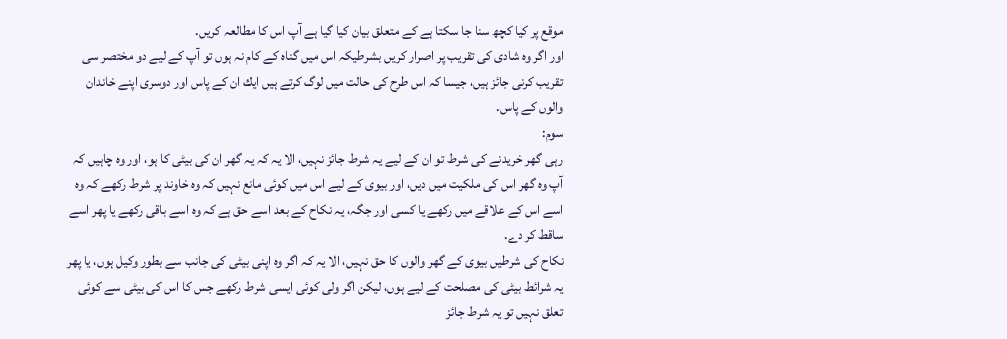موقع پر كيا كچھ سنا جا سكتا ہے كے متعلق بيان كيا گيا ہے آپ اس كا مطالعہ كريں.
اور اگر وہ شادى كى تقريب پر اصرار كريں بشرطيكہ اس ميں گناہ كے كام نہ ہوں تو آپ كے ليے دو مختصر سى تقريب كرنى جائز ہيں، جيسا كہ اس طرح كى حالت ميں لوگ كرتے ہيں ايك ان كے پاس اور دوسرى اپنے خاندان والوں كے پاس.
سوم:
رہى گھر خريدنے كى شرط تو ان كے ليے يہ شرط جائز نہيں، الا يہ كہ يہ گھر ان كى بيٹى كا ہو، اور وہ چاہيں كہ آپ وہ گھر اس كى ملكيت ميں ديں، اور بيوى كے ليے اس ميں كوئى مانع نہيں كہ وہ خاوند پر شرط ركھے كہ وہ اسے اس كے علاقے ميں ركھے يا كسى اور جگہ، يہ نكاح كے بعد اسے حق ہے كہ وہ اسے باقى ركھے يا پھر اسے ساقط كر دے.
نكاح كى شرطيں بيوى كے گھر والوں كا حق نہيں، الا يہ كہ اگر وہ اپنى بيٹى كى جانب سے بطور وكيل ہوں، يا پھر يہ شرائط بيٹى كى مصلحت كے ليے ہوں، ليكن اگر ولى كوئى ايسى شرط ركھے جس كا اس كى بيٹى سے كوئى تعلق نہيں تو يہ شرط جائز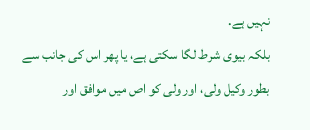نہيں ہے.
بلكہ بيوى شرط لگا سكتى ہے، يا پھر اس كى جانب سے بطور وكيل ولى، اور ولى كو اص ميں موافق اور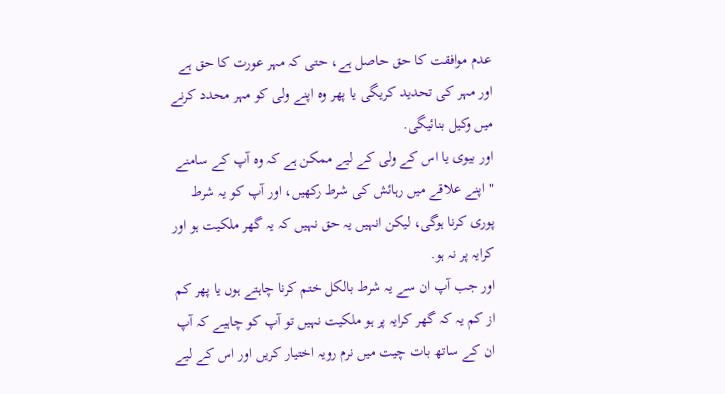عدم موافقت كا حق حاصل ہے، حتى كہ مہر عورت كا حق ہے اور مہر كى تحديد كريگى يا پھر وہ اپنے ولى كو مہر محدد كرنے ميں وكيل بنائيگى.
اور بيوى يا اس كے ولى كے ليے ممكن ہے كہ وہ آپ كے سامنے " اپنے علاقے ميں رہائش كى شرط ركھيں، اور آپ كو يہ شرط پورى كرنا ہوگى، ليكن انہيں يہ حق نہيں كہ يہ گھر ملكيت ہو اور كرايہ پر نہ ہو.
اور جب آپ ان سے يہ شرط بالكل ختم كرنا چاہتے ہوں يا پھر كم از كم يہ كہ گھر كرايہ پر ہو ملكيت نہيں تو آپ كو چاہيے كہ آپ ان كے ساتھ بات چيت ميں نرم رويہ اختيار كريں اور اس كے ليے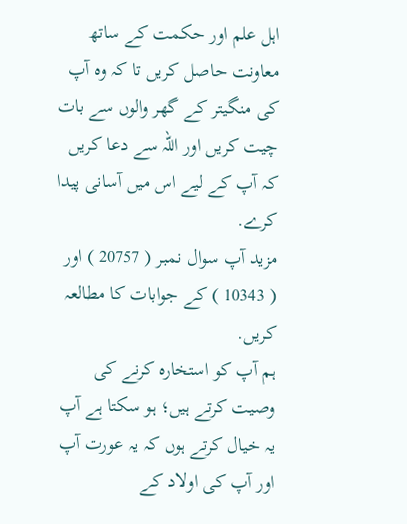اہل علم اور حكمت كے ساتھ معاونت حاصل كريں تا كہ وہ آپ كى منگيتر كے گھر والوں سے بات چيت كريں اور اللہ سے دعا كريں كہ آپ كے ليے اس ميں آسانى پيدا كرے.
مزيد آپ سوال نمبر ( 20757 ) اور ( 10343 ) كے جوابات كا مطالعہ كريں.
ہم آپ كو استخارہ كرنے كى وصيت كرتے ہيں؛ ہو سكتا ہے آپ يہ خيال كرتے ہوں كہ يہ عورت آپ اور آپ كى اولاد كے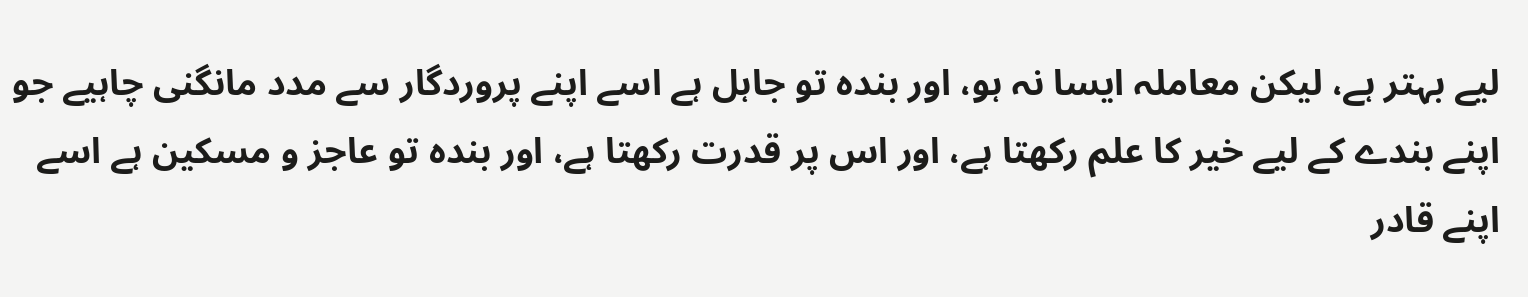ليے بہتر ہے، ليكن معاملہ ايسا نہ ہو، اور بندہ تو جاہل ہے اسے اپنے پروردگار سے مدد مانگنى چاہيے جو اپنے بندے كے ليے خير كا علم ركھتا ہے، اور اس پر قدرت ركھتا ہے، اور بندہ تو عاجز و مسكين ہے اسے اپنے قادر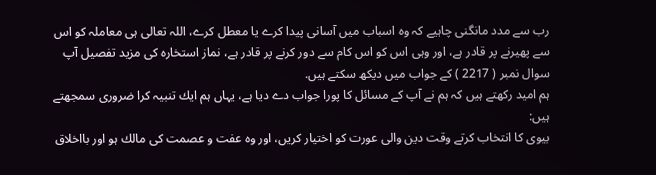رب سے مدد مانگنى چاہيے كہ وہ اسباب ميں آسانى پيدا كرے يا معطل كرے، اللہ تعالى ہى معاملہ كو اس سے پھيرنے پر قادر ہے، اور وہى اس كو اس كام سے دور كرنے پر قادر ہے، نماز استخارہ كى مزيد تفصيل آپ سوال نمبر ( 2217 ) كے جواب ميں ديكھ سكتے ہيں.
ہم اميد ركھتے ہيں كہ ہم نے آپ كے مسائل كا پورا جواب دے ديا ہے، يہاں ہم ايك تنبيہ كرا ضرورى سمجھتے ہيں:
بيوى كا انتخاب كرتے وقت دين والى عورت كو اختيار كريں، اور وہ عفت و عصمت كى مالك ہو اور بااخلاق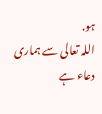ہو.
اللہ تعالى سے ہمارى دعاء ہے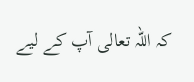كہ اللہ تعالى آپ كے ليے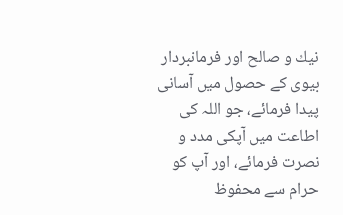نيك و صالح اور فرمانبردار بيوى كے حصول ميں آسانى پيدا فرمائے، جو اللہ كى اطاعت ميں آپكى مدد و نصرت فرمائے، اور آپ كو حرام سے محفوظ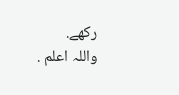ركھے.
واللہ اعلم .